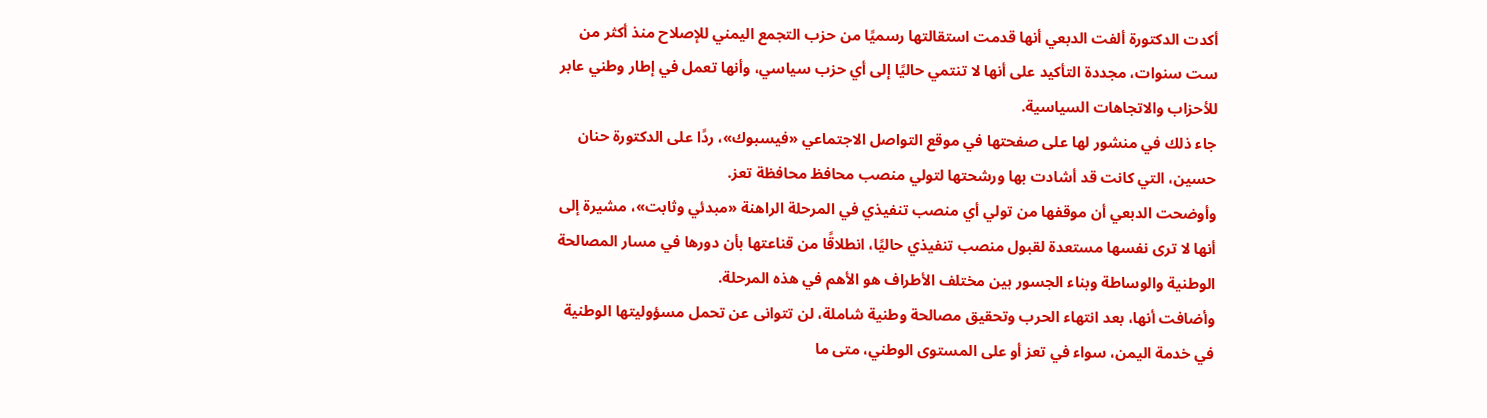أكدت الدكتورة ألفت الدبعي أنها قدمت استقالتها رسميًا من حزب التجمع اليمني للإصلاح منذ أكثر من ست سنوات، مجددة التأكيد على أنها لا تنتمي حاليًا إلى أي حزب سياسي، وأنها تعمل في إطار وطني عابر للأحزاب والاتجاهات السياسية.
جاء ذلك في منشور لها على صفحتها في موقع التواصل الاجتماعي «فيسبوك»، ردًا على الدكتورة حنان حسين، التي كانت قد أشادت بها ورشحتها لتولي منصب محافظ محافظة تعز.
وأوضحت الدبعي أن موقفها من تولي أي منصب تنفيذي في المرحلة الراهنة «مبدئي وثابت»، مشيرة إلى أنها لا ترى نفسها مستعدة لقبول منصب تنفيذي حاليًا، انطلاقًا من قناعتها بأن دورها في مسار المصالحة الوطنية والوساطة وبناء الجسور بين مختلف الأطراف هو الأهم في هذه المرحلة.
وأضافت أنها، بعد انتهاء الحرب وتحقيق مصالحة وطنية شاملة، لن تتوانى عن تحمل مسؤوليتها الوطنية في خدمة اليمن، سواء في تعز أو على المستوى الوطني، متى ما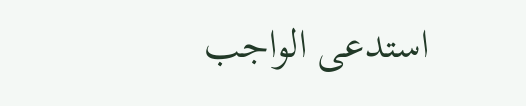استدعى الواجب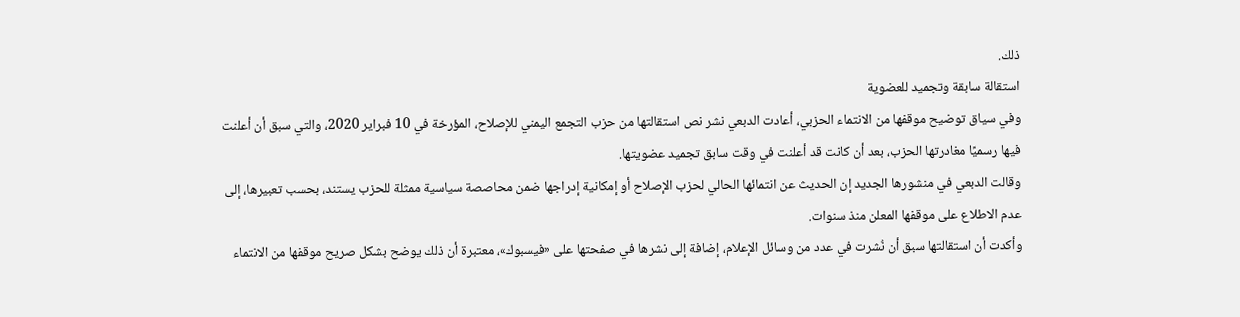ذلك.
استقالة سابقة وتجميد للعضوية
وفي سياق توضيح موقفها من الانتماء الحزبي، أعادت الدبعي نشر نص استقالتها من حزب التجمع اليمني للإصلاح، المؤرخة في 10 فبراير 2020، والتي سبق أن أعلنت فيها رسميًا مغادرتها الحزب، بعد أن كانت قد أعلنت في وقت سابق تجميد عضويتها.
وقالت الدبعي في منشورها الجديد إن الحديث عن انتمائها الحالي لحزب الإصلاح أو إمكانية إدراجها ضمن محاصصة سياسية ممثلة للحزب يستند، بحسب تعبيرها، إلى عدم الاطلاع على موقفها المعلن منذ سنوات.
وأكدت أن استقالتها سبق أن نُشرت في عدد من وسائل الإعلام، إضافة إلى نشرها في صفحتها على «فيسبوك»، معتبرة أن ذلك يوضح بشكل صريح موقفها من الانتماء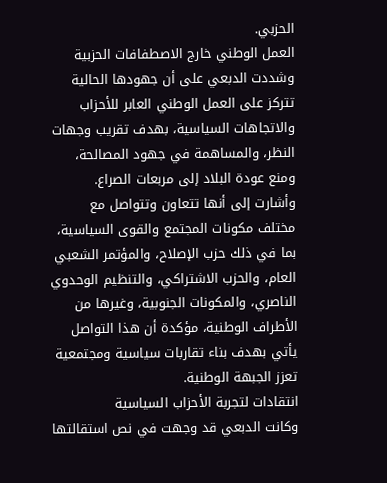الحزبي.
العمل الوطني خارج الاصطفافات الحزبية
وشددت الدبعي على أن جهودها الحالية تتركز على العمل الوطني العابر للأحزاب والاتجاهات السياسية، بهدف تقريب وجهات النظر، والمساهمة في جهود المصالحة، ومنع عودة البلاد إلى مربعات الصراع.
وأشارت إلى أنها تتعاون وتتواصل مع مختلف مكونات المجتمع والقوى السياسية، بما في ذلك حزب الإصلاح، والمؤتمر الشعبي العام، والحزب الاشتراكي، والتنظيم الوحدوي الناصري، والمكونات الجنوبية، وغيرها من الأطراف الوطنية، مؤكدة أن هذا التواصل يأتي بهدف بناء تقاربات سياسية ومجتمعية تعزز الجبهة الوطنية.
انتقادات لتجربة الأحزاب السياسية
وكانت الدبعي قد وجهت في نص استقالتها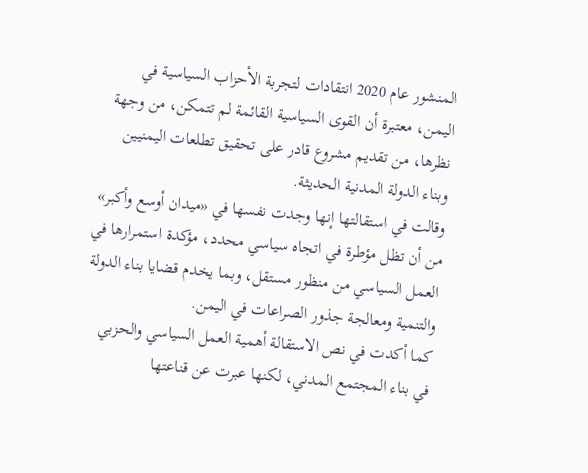المنشور عام 2020 انتقادات لتجربة الأحزاب السياسية في اليمن، معتبرة أن القوى السياسية القائمة لم تتمكن، من وجهة نظرها، من تقديم مشروع قادر على تحقيق تطلعات اليمنيين وبناء الدولة المدنية الحديثة.
وقالت في استقالتها إنها وجدت نفسها في «ميدان أوسع وأكبر» من أن تظل مؤطرة في اتجاه سياسي محدد، مؤكدة استمرارها في العمل السياسي من منظور مستقل، وبما يخدم قضايا بناء الدولة والتنمية ومعالجة جذور الصراعات في اليمن.
كما أكدت في نص الاستقالة أهمية العمل السياسي والحزبي في بناء المجتمع المدني، لكنها عبرت عن قناعتها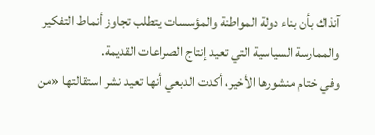آنذاك بأن بناء دولة المواطنة والمؤسسات يتطلب تجاوز أنماط التفكير والممارسة السياسية التي تعيد إنتاج الصراعات القديمة.
وفي ختام منشورها الأخير، أكدت الدبعي أنها تعيد نشر استقالتها «من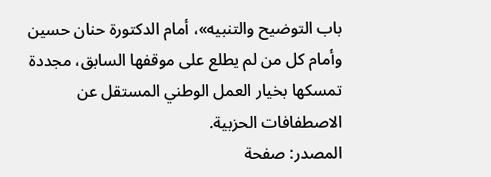باب التوضيح والتنبيه»، أمام الدكتورة حنان حسين وأمام كل من لم يطلع على موقفها السابق، مجددة تمسكها بخيار العمل الوطني المستقل عن الاصطفافات الحزبية.
المصدر: صفحة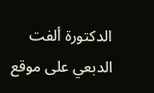الدكتورة ألفت الدبعي على موقع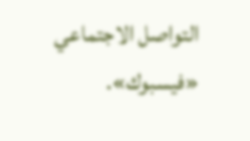التواصل الاجتماعي «فيسبوك».